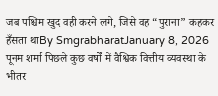जब पश्चिम खुद वही करने लगे, जिसे वह “पुराना” कहकर हँसता थाBy SmgrabharatJanuary 8, 2026 पूनम शर्मा पिछले कुछ वर्षों में वैश्विक वित्तीय व्यवस्था के भीतर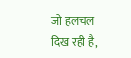जो हलचल दिख रही है,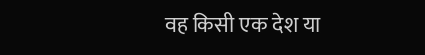वह किसी एक देश या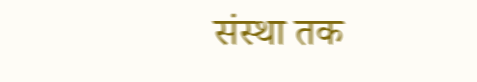संस्था तक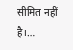सीमित नहीं है।…